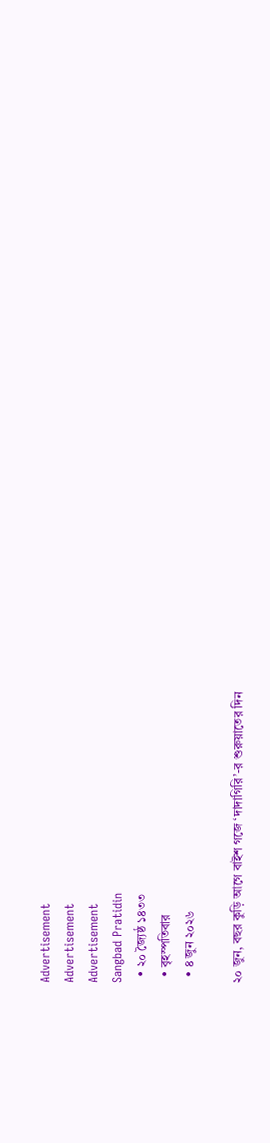Advertisement
Advertisement
Advertisement
Sangbad Pratidin
  • ২০ জ্যৈষ্ঠ ১৪৩৩
  • বৃহস্পতিবার
  • ৪ জুন ২০২৬

২০ জুন, বছর কুড়ি আগে বাইশ গজে ‘দাদাগিরি’-র শুরুয়াতের দিন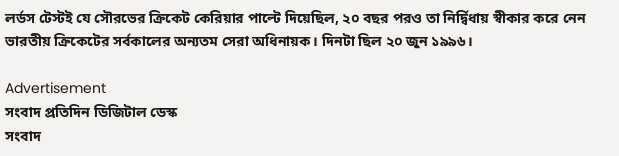লর্ডস টেস্টই যে সৌরভের ক্রিকেট কেরিয়ার পাল্টে দিয়েছিল, ২০ বছর পরও তা নির্দ্বিধায় স্বীকার করে নেন ভারতীয় ক্রিকেটের সর্বকালের অন্যতম সেরা অধিনায়ক। দিনটা ছিল ২০ জুন ১৯৯৬।

Advertisement
সংবাদ প্রতিদিন ডিজিটাল ডেস্ক
সংবাদ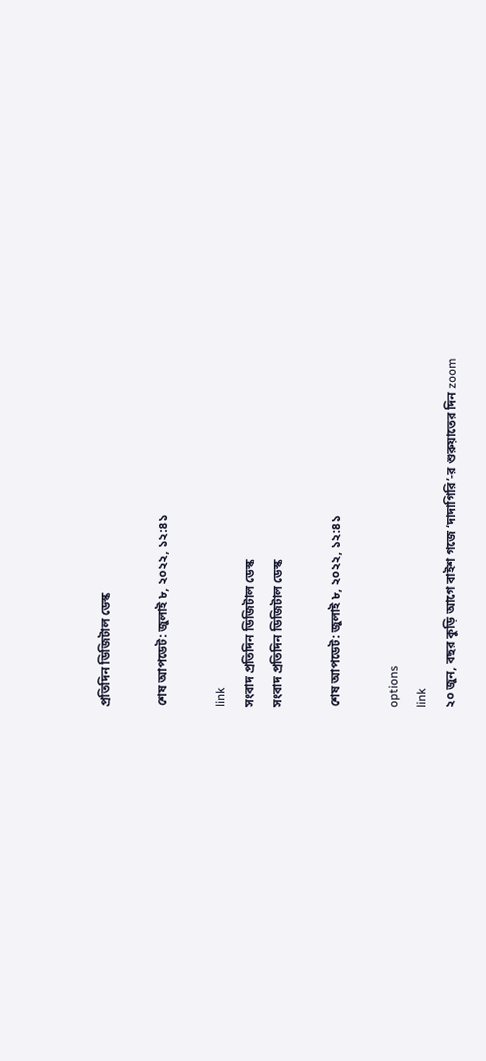প্রতিদিন ডিজিটাল ডেস্ক

শেষ আপডেট: জুলাই ৮, ২০২২, ১২:৪১

link
সংবাদ প্রতিদিন ডিজিটাল ডেস্ক
সংবাদ প্রতিদিন ডিজিটাল ডেস্ক

শেষ আপডেট: জুলাই ৮, ২০২২, ১২:৪১

options
link
২০ জুন, বছর কুড়ি আগে বাইশ গজে ‘দাদাগিরি’-র শুরুয়াতের দিন zoom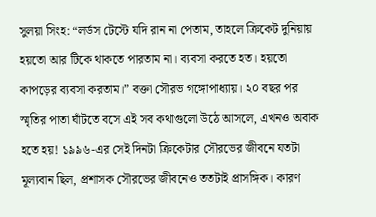সুলয়া সিংহ: “লর্ডস টেস্টে যদি রান না পেতাম, তাহলে ক্রিকেট দুনিয়ায় হয়তো আর টিকে থাকতে পারতাম না। ব্যবসা করতে হত। হয়তো কাপড়ের ব্যবসা করতাম।” বক্তা সৌরভ গঙ্গোপাধ্যায়। ২০ বছর পর স্মৃতির পাতা ঘাঁটতে বসে এই সব কথাগুলো উঠে আসলে, এখনও অবাক হতে হয়! ১৯৯৬-এর সেই দিনটা ক্রিকেটার সৌরভের জীবনে যতটা মূল্যবান ছিল, প্রশাসক সৌরভের জীবনেও ততটাই প্রাসঙ্গিক। কারণ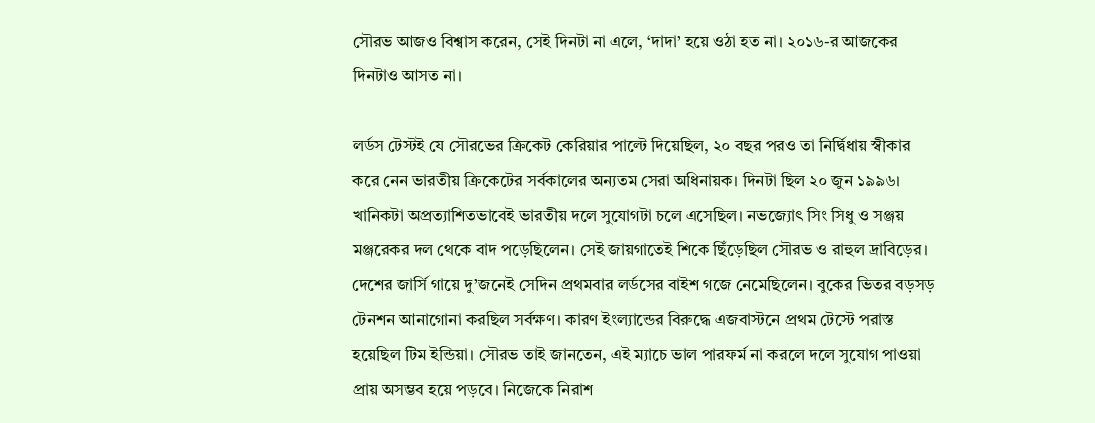সৌরভ আজও বিশ্বাস করেন, সেই দিনটা না এলে, ‘দাদা’ হয়ে ওঠা হত না। ২০১৬-র আজকের দিনটাও আসত না।

লর্ডস টেস্টই যে সৌরভের ক্রিকেট কেরিয়ার পাল্টে দিয়েছিল, ২০ বছর পরও তা নির্দ্বিধায় স্বীকার করে নেন ভারতীয় ক্রিকেটের সর্বকালের অন্যতম সেরা অধিনায়ক। দিনটা ছিল ২০ জুন ১৯৯৬। খানিকটা অপ্রত্যাশিতভাবেই ভারতীয় দলে সুযোগটা চলে এসেছিল। নভজ্যোৎ সিং সিধু ও সঞ্জয় মঞ্জরেকর দল থেকে বাদ পড়েছিলেন। সেই জায়গাতেই শিকে ছিঁড়েছিল সৌরভ ও রাহুল দ্রাবিড়ের। দেশের জার্সি গায়ে দু’জনেই সেদিন প্রথমবার লর্ডসের বাইশ গজে নেমেছিলেন। বুকের ভিতর বড়সড় টেনশন আনাগোনা করছিল সর্বক্ষণ। কারণ ইংল্যান্ডের বিরুদ্ধে এজবাস্টনে প্রথম টেস্টে পরাস্ত হয়েছিল টিম ইন্ডিয়া। সৌরভ তাই জানতেন, এই ম্যাচে ভাল পারফর্ম না করলে দলে সুযোগ পাওয়া প্রায় অসম্ভব হয়ে পড়বে। নিজেকে নিরাশ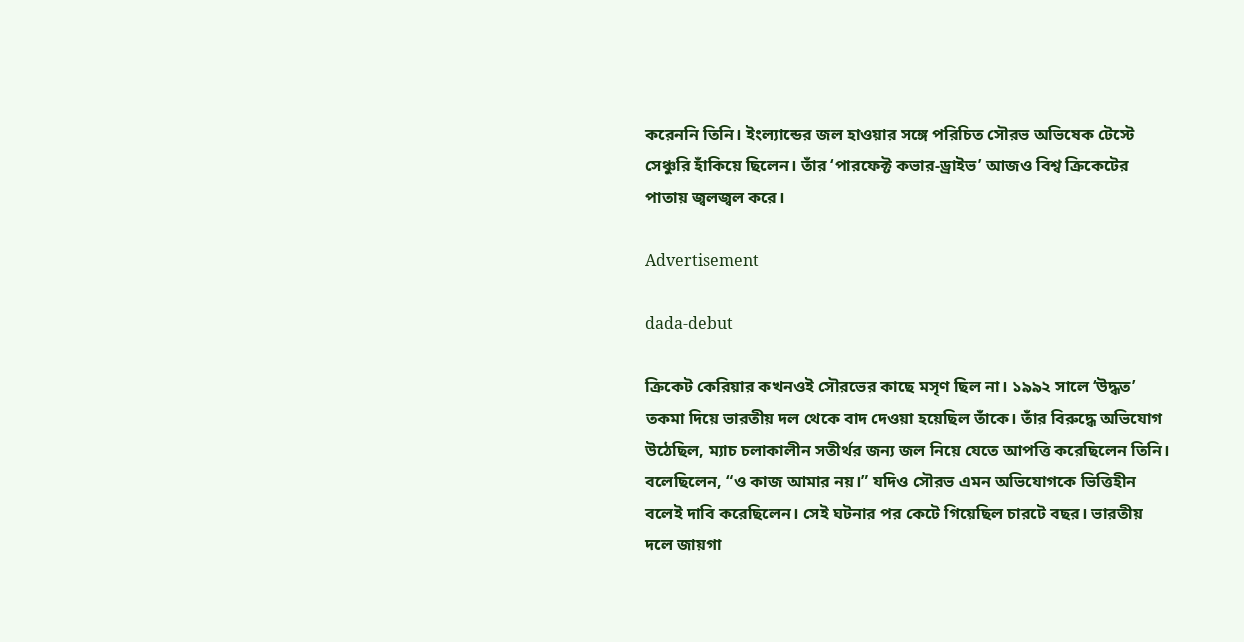করেননি তিনি। ইংল্যান্ডের জল হাওয়ার সঙ্গে পরিচিত সৌরভ অভিষেক টেস্টে সেঞ্চুরি হাঁকিয়ে ছিলেন। তাঁর ‘পারফেক্ট কভার-ড্রাইভ’ আজও বিশ্ব ক্রিকেটের পাতায় জ্বলজ্বল করে।

Advertisement

dada-debut

ক্রিকেট কেরিয়ার কখনওই সৌরভের কাছে মসৃণ ছিল না। ১৯৯২ সালে ‘উদ্ধত’ তকমা দিয়ে ভারতীয় দল থেকে বাদ দেওয়া হয়েছিল তাঁকে। তাঁর বিরুদ্ধে অভিযোগ উঠেছিল, ম্যাচ চলাকালীন সতীর্থর জন্য জল নিয়ে যেতে আপত্তি করেছিলেন তিনি। বলেছিলেন, “ও কাজ আমার নয়।” যদিও সৌরভ এমন অভিযোগকে ভিত্তিহীন বলেই দাবি করেছিলেন। সেই ঘটনার পর কেটে গিয়েছিল চারটে বছর। ভারতীয় দলে জায়গা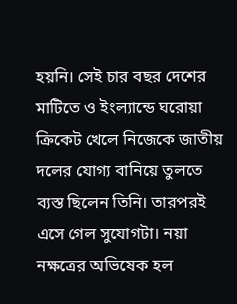হয়নি। সেই চার বছর দেশের মাটিতে ও ইংল্যান্ডে ঘরোয়া ক্রিকেট খেলে নিজেকে জাতীয় দলের যোগ্য বানিয়ে তুলতে ব্যস্ত ছিলেন তিনি। তারপরই এসে গেল সুযোগটা। নয়া নক্ষত্রের অভিষেক হল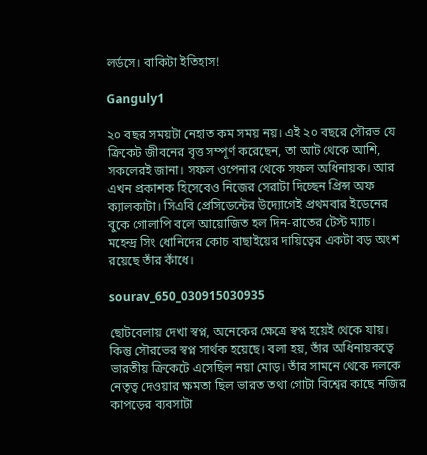লর্ডসে। বাকিটা ইতিহাস!

Ganguly1

২০ বছর সময়টা নেহাত কম সময় নয়। এই ২০ বছরে সৌরভ যে ক্রিকেট জীবনের বৃত্ত সম্পূর্ণ করেছেন, তা আট থেকে আশি, সকলেরই জানা। সফল ওপেনার থেকে সফল অধিনায়ক। আর এখন প্রকাশক হিসেবেও নিজের সেরাটা দিচ্ছেন প্রিন্স অফ ক্যালকাটা। সিএবি প্রেসিডেন্টের উদ্যোগেই প্রথমবার ইডেনের বুকে গোলাপি বলে আয়োজিত হল দিন-রাতের টেস্ট ম্যাচ। মহেন্দ্র সিং ধোনিদের কোচ বাছাইয়ের দায়িত্বের একটা বড় অংশ রয়েছে তাঁর কাঁধে।

sourav_650_030915030935

ছোটবেলায় দেখা স্বপ্ন, অনেকের ক্ষেত্রে স্বপ্ন হয়েই থেকে যায়। কিন্তু সৌরভের স্বপ্ন সার্থক হয়েছে। বলা হয়, তাঁর অধিনায়কত্বে ভারতীয় ক্রিকেটে এসেছিল নয়া মোড়। তাঁর সামনে থেকে দলকে নেতৃত্ব দেওয়ার ক্ষমতা ছিল ভারত তথা গোটা বিশ্বের কাছে নজির কাপড়ের ব্যবসাটা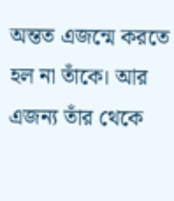অন্তত এজন্মে করতে হল না তাঁকে। আর এজন্য তাঁর থেকে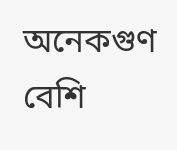অনেকগুণ বেশি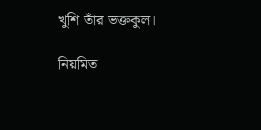খুশি তাঁর ভক্তকুল।

নিয়মিত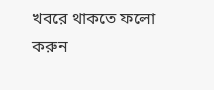খবরে থাকতে ফলো করুন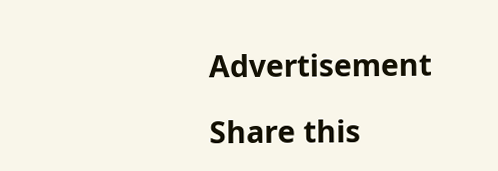Advertisement

Share this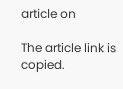article on

The article link is copied.